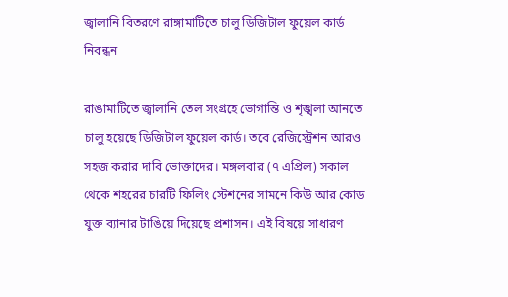জ্বালানি বিতরণে রাঙ্গামাটিতে চালু ডিজিটাল ফুয়েল কার্ড নিবন্ধন

রাঙামাটিতে জ্বালানি তেল সংগ্রহে ভোগান্তি ও শৃঙ্খলা আনতে চালু হয়েছে ডিজিটাল ফুয়েল কার্ড। তবে রেজিস্ট্রেশন আরও সহজ করার দাবি ভোক্তাদের। মঙ্গলবার (৭ এপ্রিল) সকাল থেকে শহরের চারটি ফিলিং স্টেশনের সামনে কিউ আর কোড যুক্ত ব্যানার টাঙিয়ে দিয়েছে প্রশাসন। এই বিষয়ে সাধারণ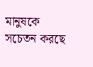মানুষকে সচেতন করছে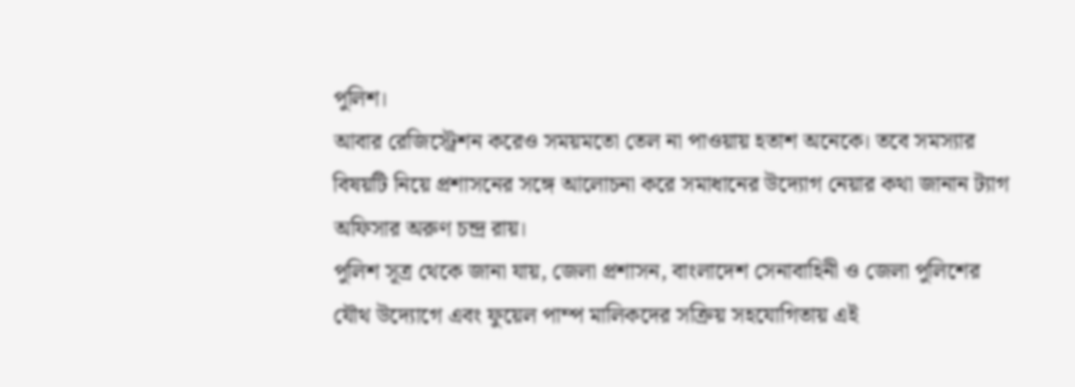পুলিশ।
আবার রেজিস্ট্রেশন করেও সময়মতো তেল না পাওয়ায় হতাশ অনেকে। তবে সমস্যার বিষয়টি নিয়ে প্রশাসনের সঙ্গে আলোচনা করে সমাধানের উদ্যোগ নেয়ার কথা জানান ট্যাগ অফিসার অরুণ চন্দ্র রায়।
পুলিশ সূত্র থেকে জানা যায়, জেলা প্রশাসন, বাংলাদেশ সেনাবাহিনী ও জেলা পুলিশের যৌথ উদ্যোগে এবং ফুয়েল পাম্প মালিকদের সক্রিয় সহযোগিতায় এই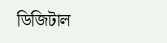ডিজিটাল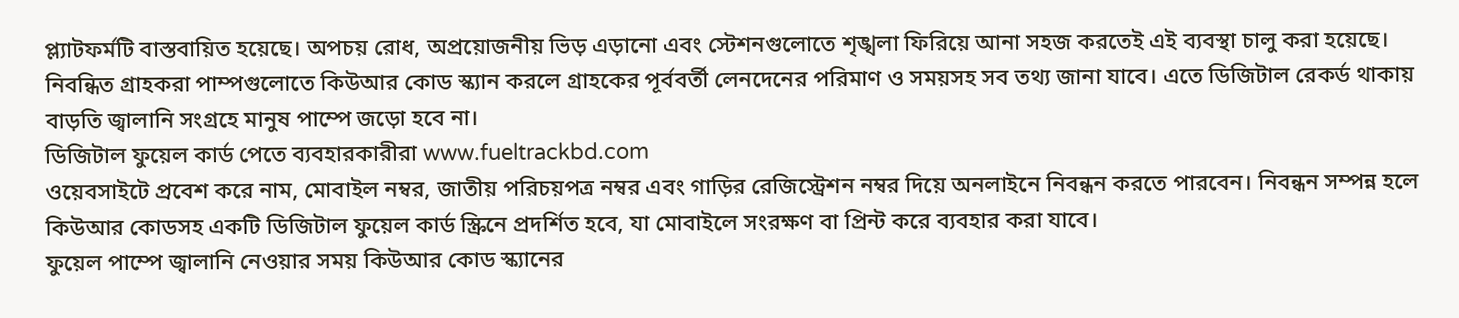প্ল্যাটফর্মটি বাস্তবায়িত হয়েছে। অপচয় রোধ, অপ্রয়োজনীয় ভিড় এড়ানো এবং স্টেশনগুলোতে শৃঙ্খলা ফিরিয়ে আনা সহজ করতেই এই ব্যবস্থা চালু করা হয়েছে।
নিবন্ধিত গ্রাহকরা পাম্পগুলোতে কিউআর কোড স্ক্যান করলে গ্রাহকের পূর্ববর্তী লেনদেনের পরিমাণ ও সময়সহ সব তথ্য জানা যাবে। এতে ডিজিটাল রেকর্ড থাকায় বাড়তি জ্বালানি সংগ্রহে মানুষ পাম্পে জড়ো হবে না।
ডিজিটাল ফুয়েল কার্ড পেতে ব্যবহারকারীরা www.fueltrackbd.com
ওয়েবসাইটে প্রবেশ করে নাম, মোবাইল নম্বর, জাতীয় পরিচয়পত্র নম্বর এবং গাড়ির রেজিস্ট্রেশন নম্বর দিয়ে অনলাইনে নিবন্ধন করতে পারবেন। নিবন্ধন সম্পন্ন হলে কিউআর কোডসহ একটি ডিজিটাল ফুয়েল কার্ড স্ক্রিনে প্রদর্শিত হবে, যা মোবাইলে সংরক্ষণ বা প্রিন্ট করে ব্যবহার করা যাবে।
ফুয়েল পাম্পে জ্বালানি নেওয়ার সময় কিউআর কোড স্ক্যানের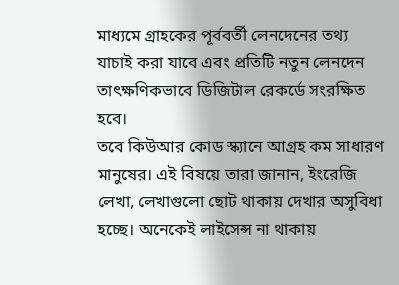মাধ্যমে গ্রাহকের পূর্ববর্তী লেনদেনের তথ্য যাচাই করা যাবে এবং প্রতিটি নতুন লেনদেন তাৎক্ষণিকভাবে ডিজিটাল রেকর্ডে সংরক্ষিত হবে।
তবে কিউআর কোড স্ক্যানে আগ্রহ কম সাধারণ মানুষের। এই বিষয়ে তারা জানান, ইংরেজি লেখা, লেখাগুলো ছোট থাকায় দেখার অসুবিধা হচ্ছে। অনেকেই লাইসেন্স না থাকায়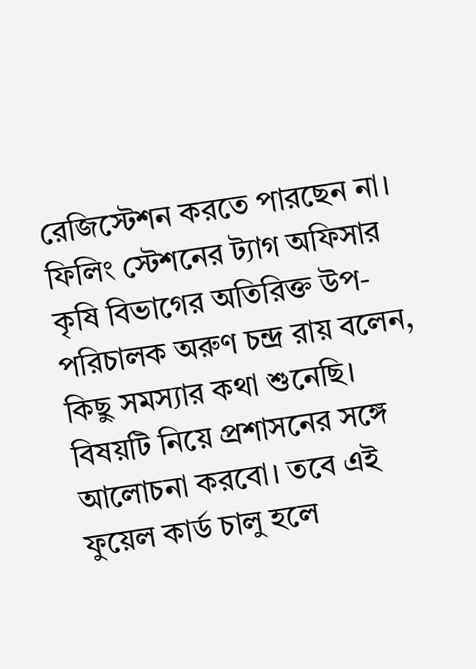রেজিস্টেশন করতে পারছেন না।
ফিলিং স্টেশনের ট্যাগ অফিসার কৃষি বিভাগের অতিরিক্ত উপ-পরিচালক অরুণ চন্দ্র রায় বলেন, কিছু সমস্যার কথা শুনেছি। বিষয়টি নিয়ে প্রশাসনের সঙ্গে আলোচনা করবো। তবে এই ফুয়েল কার্ড চালু হলে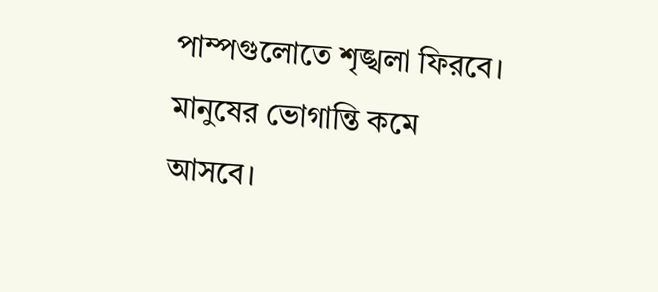পাম্পগুলোতে শৃঙ্খলা ফিরবে। মানুষের ভোগান্তি কমে আসবে।